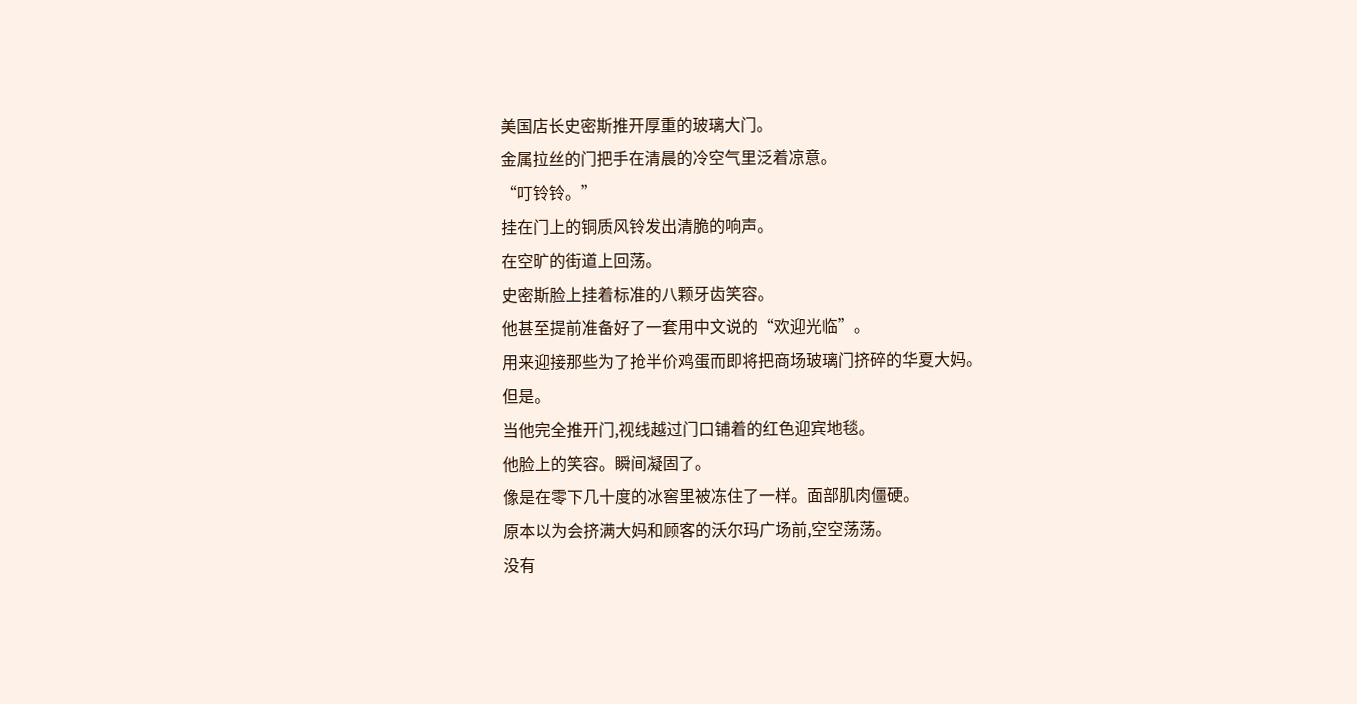美国店长史密斯推开厚重的玻璃大门。
金属拉丝的门把手在清晨的冷空气里泛着凉意。
“叮铃铃。”
挂在门上的铜质风铃发出清脆的响声。
在空旷的街道上回荡。
史密斯脸上挂着标准的八颗牙齿笑容。
他甚至提前准备好了一套用中文说的“欢迎光临”。
用来迎接那些为了抢半价鸡蛋而即将把商场玻璃门挤碎的华夏大妈。
但是。
当他完全推开门,视线越过门口铺着的红色迎宾地毯。
他脸上的笑容。瞬间凝固了。
像是在零下几十度的冰窖里被冻住了一样。面部肌肉僵硬。
原本以为会挤满大妈和顾客的沃尔玛广场前,空空荡荡。
没有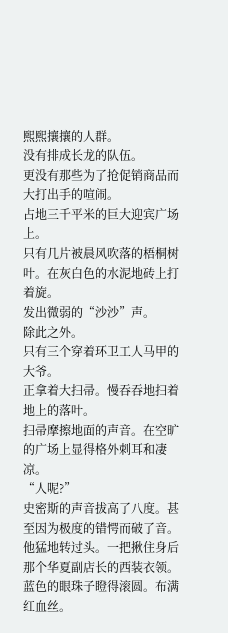熙熙攘攘的人群。
没有排成长龙的队伍。
更没有那些为了抢促销商品而大打出手的喧闹。
占地三千平米的巨大迎宾广场上。
只有几片被晨风吹落的梧桐树叶。在灰白色的水泥地砖上打着旋。
发出微弱的“沙沙”声。
除此之外。
只有三个穿着环卫工人马甲的大爷。
正拿着大扫帚。慢吞吞地扫着地上的落叶。
扫帚摩擦地面的声音。在空旷的广场上显得格外刺耳和凄凉。
“人呢?”
史密斯的声音拔高了八度。甚至因为极度的错愕而破了音。
他猛地转过头。一把揪住身后那个华夏副店长的西装衣领。
蓝色的眼珠子瞪得滚圆。布满红血丝。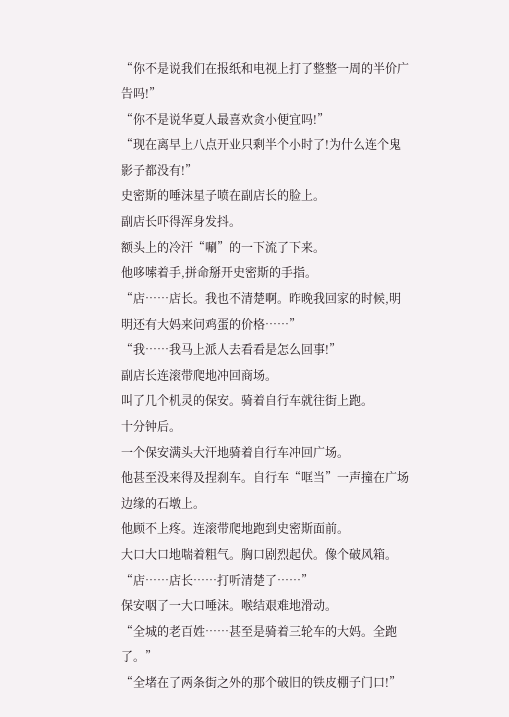“你不是说我们在报纸和电视上打了整整一周的半价广告吗!”
“你不是说华夏人最喜欢贪小便宜吗!”
“现在离早上八点开业只剩半个小时了!为什么连个鬼影子都没有!”
史密斯的唾沫星子喷在副店长的脸上。
副店长吓得浑身发抖。
额头上的冷汗“唰”的一下流了下来。
他哆嗦着手,拼命掰开史密斯的手指。
“店……店长。我也不清楚啊。昨晚我回家的时候,明明还有大妈来问鸡蛋的价格……”
“我……我马上派人去看看是怎么回事!”
副店长连滚带爬地冲回商场。
叫了几个机灵的保安。骑着自行车就往街上跑。
十分钟后。
一个保安满头大汗地骑着自行车冲回广场。
他甚至没来得及捏刹车。自行车“哐当”一声撞在广场边缘的石墩上。
他顾不上疼。连滚带爬地跑到史密斯面前。
大口大口地喘着粗气。胸口剧烈起伏。像个破风箱。
“店……店长……打听清楚了……”
保安咽了一大口唾沫。喉结艰难地滑动。
“全城的老百姓……甚至是骑着三轮车的大妈。全跑了。”
“全堵在了两条街之外的那个破旧的铁皮棚子门口!”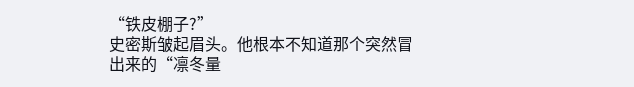“铁皮棚子?”
史密斯皱起眉头。他根本不知道那个突然冒出来的“凛冬量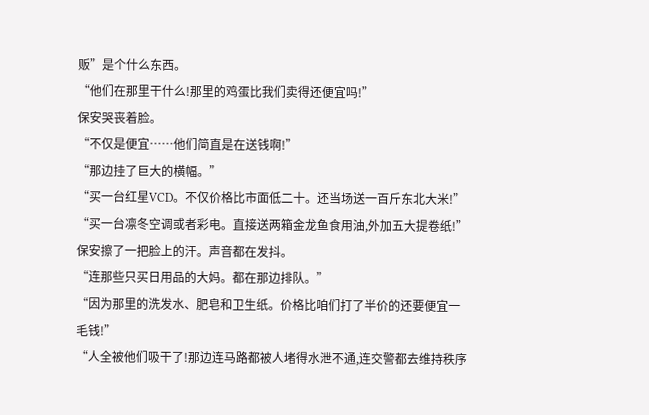贩”是个什么东西。
“他们在那里干什么!那里的鸡蛋比我们卖得还便宜吗!”
保安哭丧着脸。
“不仅是便宜……他们简直是在送钱啊!”
“那边挂了巨大的横幅。”
“买一台红星VCD。不仅价格比市面低二十。还当场送一百斤东北大米!”
“买一台凛冬空调或者彩电。直接送两箱金龙鱼食用油,外加五大提卷纸!”
保安擦了一把脸上的汗。声音都在发抖。
“连那些只买日用品的大妈。都在那边排队。”
“因为那里的洗发水、肥皂和卫生纸。价格比咱们打了半价的还要便宜一毛钱!”
“人全被他们吸干了!那边连马路都被人堵得水泄不通,连交警都去维持秩序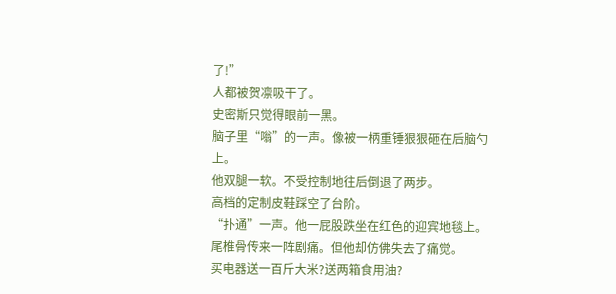了!”
人都被贺凛吸干了。
史密斯只觉得眼前一黑。
脑子里“嗡”的一声。像被一柄重锤狠狠砸在后脑勺上。
他双腿一软。不受控制地往后倒退了两步。
高档的定制皮鞋踩空了台阶。
“扑通”一声。他一屁股跌坐在红色的迎宾地毯上。
尾椎骨传来一阵剧痛。但他却仿佛失去了痛觉。
买电器送一百斤大米?送两箱食用油?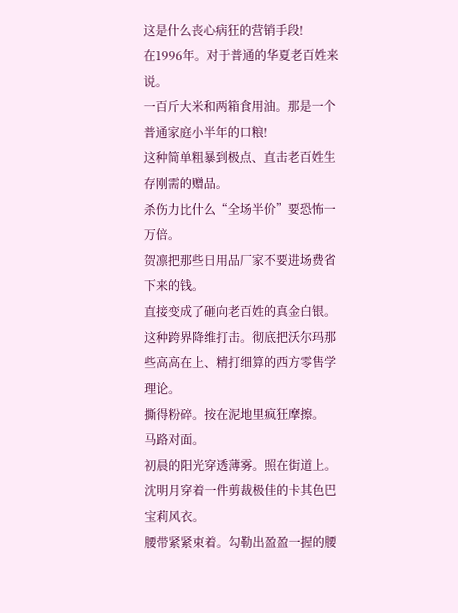这是什么丧心病狂的营销手段!
在1996年。对于普通的华夏老百姓来说。
一百斤大米和两箱食用油。那是一个普通家庭小半年的口粮!
这种简单粗暴到极点、直击老百姓生存刚需的赠品。
杀伤力比什么“全场半价”要恐怖一万倍。
贺凛把那些日用品厂家不要进场费省下来的钱。
直接变成了砸向老百姓的真金白银。
这种跨界降维打击。彻底把沃尔玛那些高高在上、精打细算的西方零售学理论。
撕得粉碎。按在泥地里疯狂摩擦。
马路对面。
初晨的阳光穿透薄雾。照在街道上。
沈明月穿着一件剪裁极佳的卡其色巴宝莉风衣。
腰带紧紧束着。勾勒出盈盈一握的腰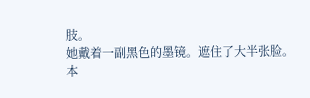肢。
她戴着一副黑色的墨镜。遮住了大半张脸。
本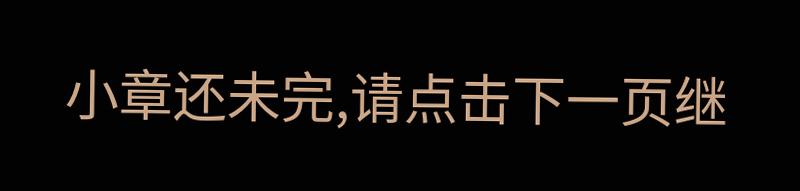小章还未完,请点击下一页继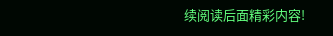续阅读后面精彩内容!